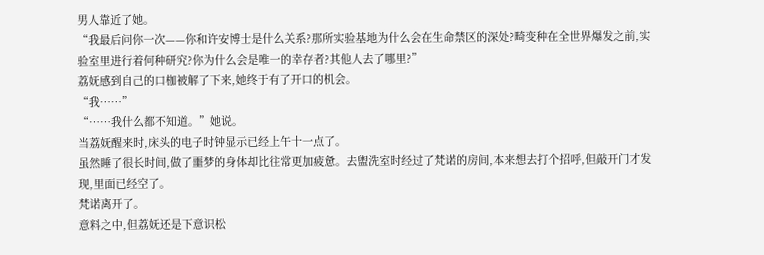男人靠近了她。
“我最后问你一次——你和许安博士是什么关系?那所实验基地为什么会在生命禁区的深处?畸变种在全世界爆发之前,实验室里进行着何种研究?你为什么会是唯一的幸存者?其他人去了哪里?”
荔妩感到自己的口枷被解了下来,她终于有了开口的机会。
“我……”
“……我什么都不知道。”她说。
当荔妩醒来时,床头的电子时钟显示已经上午十一点了。
虽然睡了很长时间,做了噩梦的身体却比往常更加疲惫。去盥洗室时经过了梵诺的房间,本来想去打个招呼,但敲开门才发现,里面已经空了。
梵诺离开了。
意料之中,但荔妩还是下意识松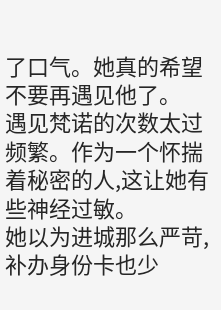了口气。她真的希望不要再遇见他了。
遇见梵诺的次数太过频繁。作为一个怀揣着秘密的人,这让她有些神经过敏。
她以为进城那么严苛,补办身份卡也少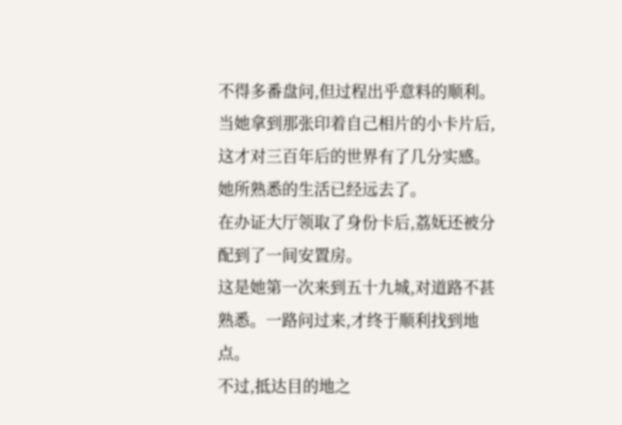不得多番盘问,但过程出乎意料的顺利。当她拿到那张印着自己相片的小卡片后,这才对三百年后的世界有了几分实感。
她所熟悉的生活已经远去了。
在办证大厅领取了身份卡后,荔妩还被分配到了一间安置房。
这是她第一次来到五十九城,对道路不甚熟悉。一路问过来,才终于顺利找到地点。
不过,抵达目的地之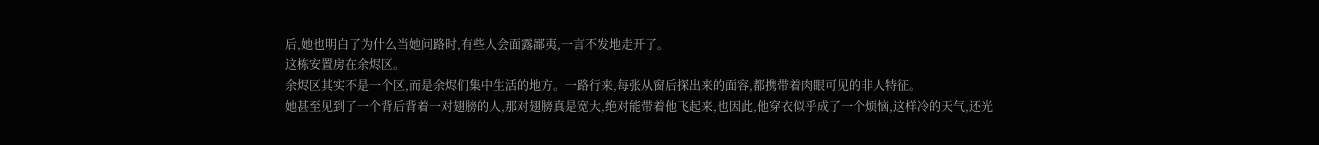后,她也明白了为什么当她问路时,有些人会面露鄙夷,一言不发地走开了。
这栋安置房在余烬区。
余烬区其实不是一个区,而是余烬们集中生活的地方。一路行来,每张从窗后探出来的面容,都携带着肉眼可见的非人特征。
她甚至见到了一个背后背着一对翅膀的人,那对翅膀真是宽大,绝对能带着他飞起来,也因此,他穿衣似乎成了一个烦恼,这样冷的天气,还光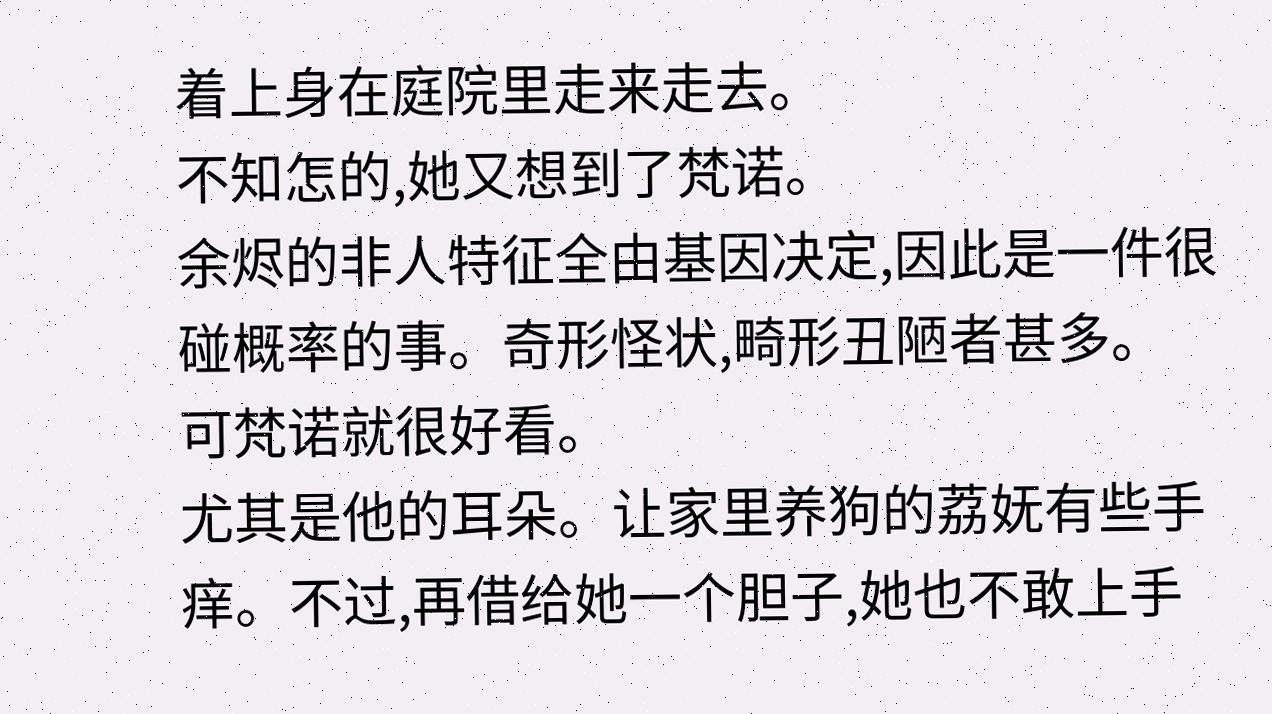着上身在庭院里走来走去。
不知怎的,她又想到了梵诺。
余烬的非人特征全由基因决定,因此是一件很碰概率的事。奇形怪状,畸形丑陋者甚多。
可梵诺就很好看。
尤其是他的耳朵。让家里养狗的荔妩有些手痒。不过,再借给她一个胆子,她也不敢上手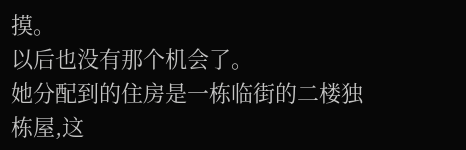摸。
以后也没有那个机会了。
她分配到的住房是一栋临街的二楼独栋屋,这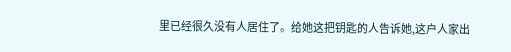里已经很久没有人居住了。给她这把钥匙的人告诉她,这户人家出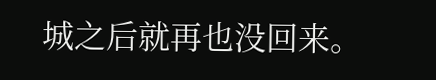城之后就再也没回来。